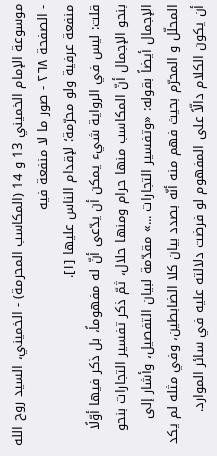موسوعة الإمام الخميني 13 و 14 (المكاسب المحرمة) - الخميني، السيد روح الله - الصفحة ٢٦٨ - صور ما لا منفعة فيه
منفعة عرفية ولو محرّمة؛ لإقدام الناس عليها [١].
قلت: ليس في الرواية شيء يمكن أن يدّعى أنّ له مفهوماً، بل ذكر فيها أوّلًا بنحو الإجمال أنّ المكاسب منها حرام ومنها حلال، ثمّ ذكر تفسير التجارات بنحو الإجمال أيضاً بقوله: «وتفسير التجارات ...» مقدّمة لبيان التفصيل، وأشار إلى المحلّل و المحرّم بحيث فهم منه أنّه بصدد بيان كلا الضابطين، وفي مثله لم يكد أن يكون الكلام دالّاً على المفهوم لو فرضت دلالته عليه في سائر الموارد.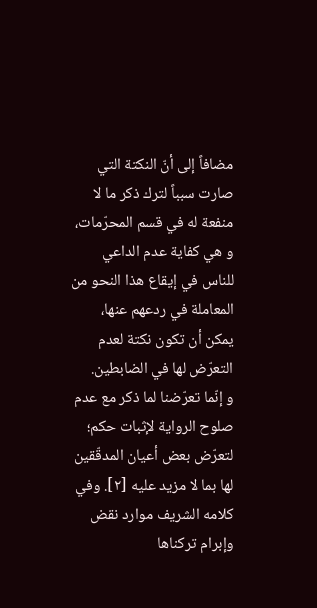مضافاً إلى أنّ النكتة التي صارت سبباً لترك ذكر ما لا منفعة له في قسم المحرّمات، و هي كفاية عدم الداعي للناس في إيقاع هذا النحو من المعاملة في ردعهم عنها، يمكن أن تكون نكتة لعدم التعرّض لها في الضابطين.
و إنّما تعرّضنا لما ذكر مع عدم صلوح الرواية لإثبات حكم؛ لتعرّض بعض أعيان المدقّقين لها بما لا مزيد عليه [٢]. وفي كلامه الشريف موارد نقض وإبرام تركناها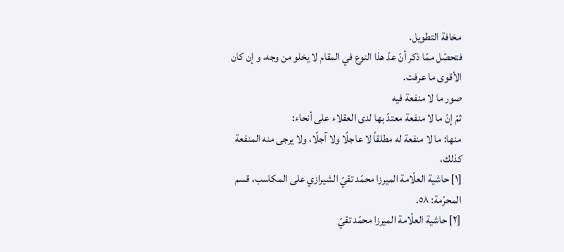مخافة التطويل.
فتحصّل ممّا ذكر أنّ عدّ هذا النوع في المقام لا يخلو من وجه، و إن كان الأقوى ما عرفت.
صور ما لا منفعة فيه
ثمّ إنّ ما لا منفعة معتدّ بها لدى العقلاء على أنحاء:
منها: ما لا منفعة له مطلقاً لا عاجلًا ولا آجلًا، ولا يرجى منه المنفعة كذلك،
[١] حاشية العلّامة الميرزا محمّد تقيّ الشيرازي على المكاسب، قسم المحرّمة: ٥٨.
[٢] حاشية العلّامة الميرزا محمّد تقيّ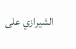الشيرازي على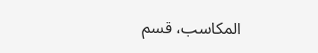المكاسب، قسم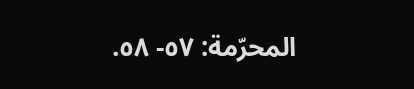المحرّمة: ٥٧- ٥٨.